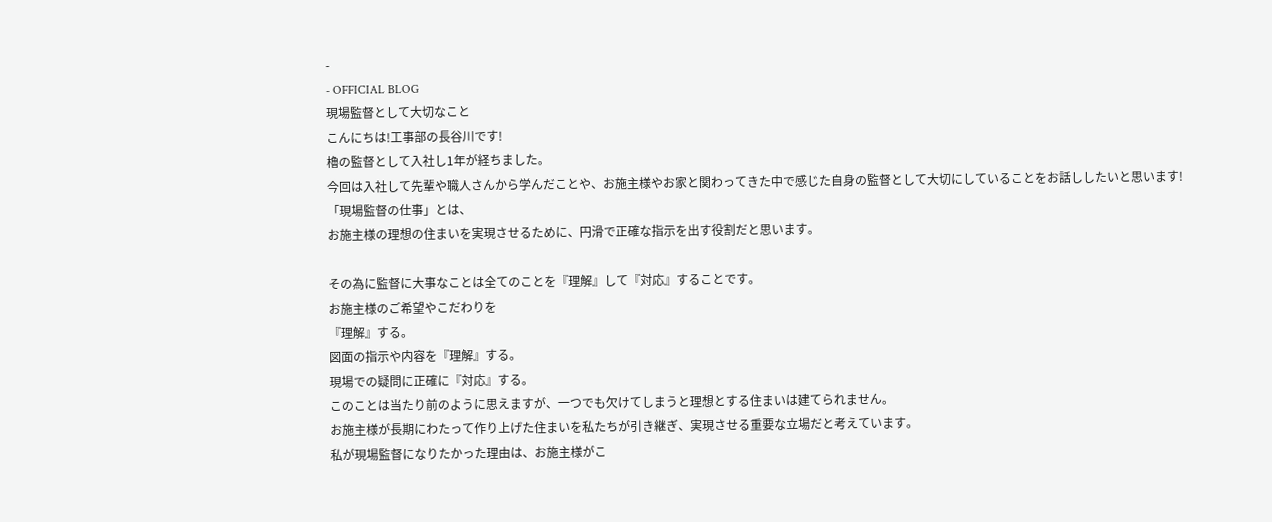-
- OFFICIAL BLOG
現場監督として大切なこと
こんにちは!工事部の長谷川です!
櫓の監督として入社し1年が経ちました。
今回は入社して先輩や職人さんから学んだことや、お施主様やお家と関わってきた中で感じた自身の監督として大切にしていることをお話ししたいと思います!
「現場監督の仕事」とは、
お施主様の理想の住まいを実現させるために、円滑で正確な指示を出す役割だと思います。

その為に監督に大事なことは全てのことを『理解』して『対応』することです。
お施主様のご希望やこだわりを
『理解』する。
図面の指示や内容を『理解』する。
現場での疑問に正確に『対応』する。
このことは当たり前のように思えますが、一つでも欠けてしまうと理想とする住まいは建てられません。
お施主様が長期にわたって作り上げた住まいを私たちが引き継ぎ、実現させる重要な立場だと考えています。
私が現場監督になりたかった理由は、お施主様がこ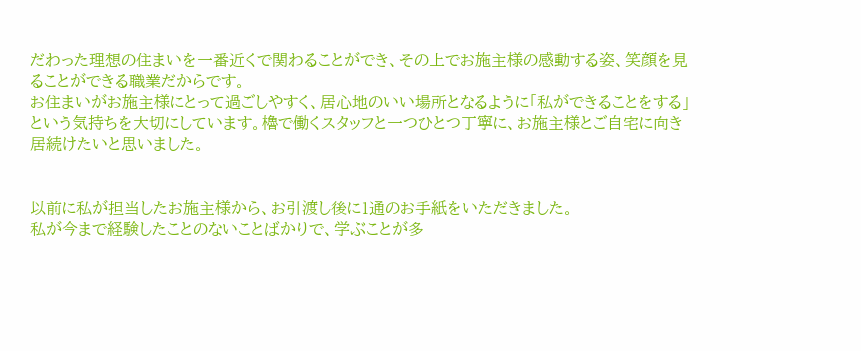だわった理想の住まいを一番近くで関わることができ、その上でお施主様の感動する姿、笑顔を見ることができる職業だからです。
お住まいがお施主様にとって過ごしやすく、居心地のいい場所となるように「私ができることをする」という気持ちを大切にしています。櫓で働くスタッフと一つひとつ丁寧に、お施主様とご自宅に向き居続けたいと思いました。


以前に私が担当したお施主様から、お引渡し後に1通のお手紙をいただきました。
私が今まで経験したことのないことばかりで、学ぶことが多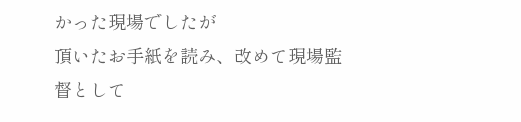かった現場でしたが
頂いたお手紙を読み、改めて現場監督として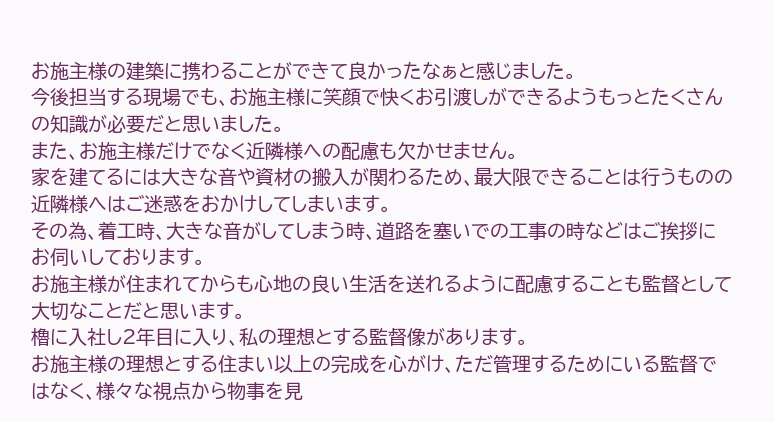お施主様の建築に携わることができて良かったなぁと感じました。
今後担当する現場でも、お施主様に笑顔で快くお引渡しができるようもっとたくさんの知識が必要だと思いました。
また、お施主様だけでなく近隣様への配慮も欠かせません。
家を建てるには大きな音や資材の搬入が関わるため、最大限できることは行うものの近隣様へはご迷惑をおかけしてしまいます。
その為、着工時、大きな音がしてしまう時、道路を塞いでの工事の時などはご挨拶にお伺いしております。
お施主様が住まれてからも心地の良い生活を送れるように配慮することも監督として大切なことだと思います。
櫓に入社し2年目に入り、私の理想とする監督像があります。
お施主様の理想とする住まい以上の完成を心がけ、ただ管理するためにいる監督ではなく、様々な視点から物事を見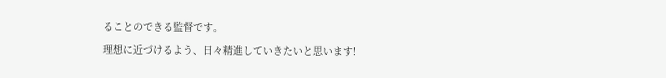ることのできる監督です。
理想に近づけるよう、日々精進していきたいと思います!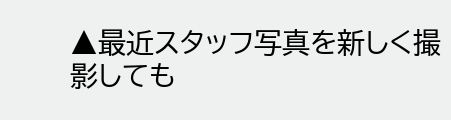▲最近スタッフ写真を新しく撮影しても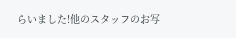らいました!他のスタッフのお写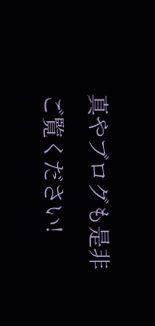真やブログも是非ご覧ください!